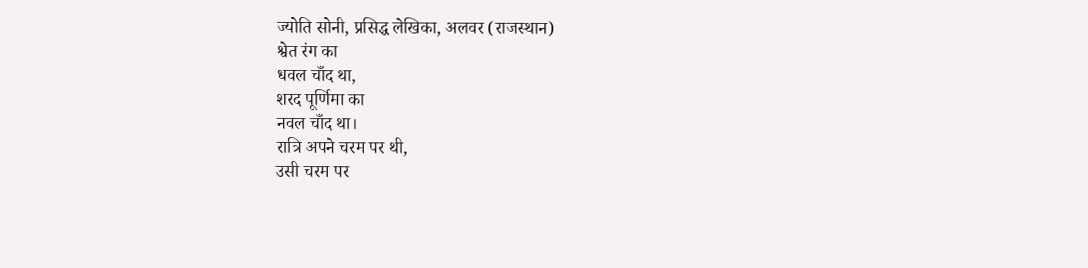ज्योति सोनी, प्रसिद्ध लेखिका, अलवर (राजस्थान)
श्वेत रंग का
धवल चाँद था,
शरद पूर्णिमा का
नवल चाँद था।
रात्रि अपने चरम पर थी,
उसी चरम पर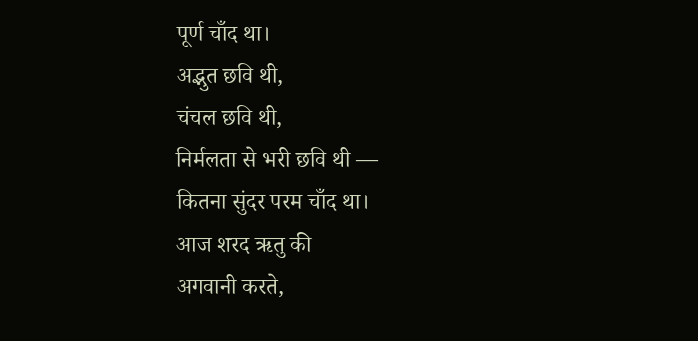पूर्ण चाँद था।
अद्भुत छवि थी,
चंचल छवि थी,
निर्मलता से भरी छवि थी —
कितना सुंदर परम चाँद था।
आज शरद ऋतु की
अगवानी करते,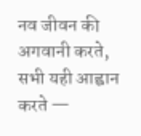नव जीवन की अगवानी करते,
सभी यही आह्वान करते —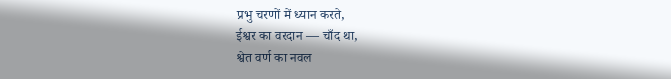प्रभु चरणों में ध्यान करते,
ईश्वर का वरदान — चाँद था,
श्वेत वर्ण का नवल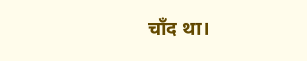चाँद था।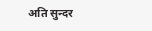अति सुन्दर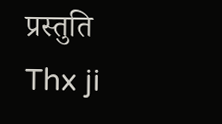प्रस्तुति
Thx ji